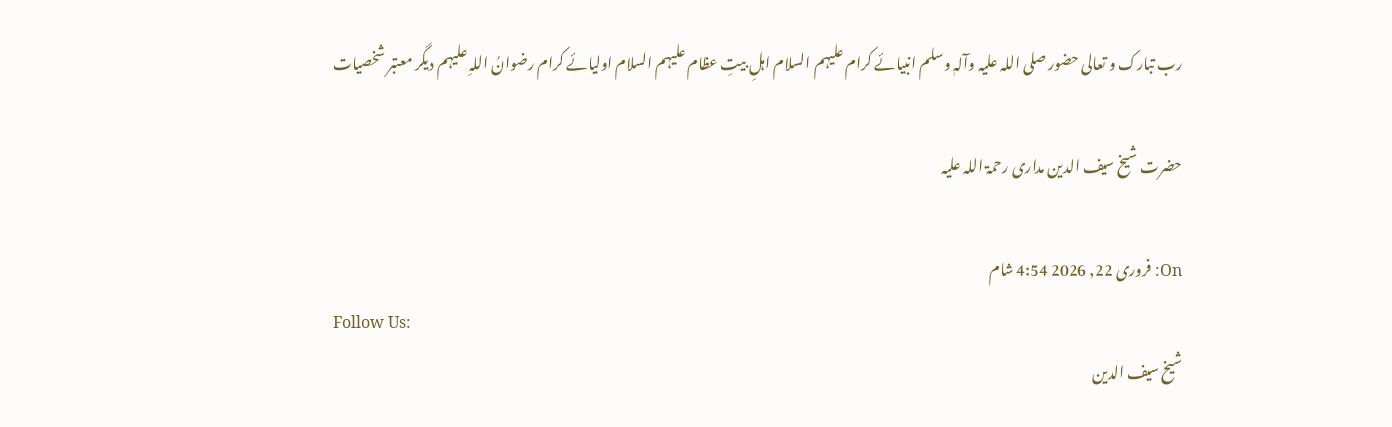رب تبارک و تعالی حضور صلی اللہ علیہ وآلہٖ وسلم انبیائے کرام علیہم السلام اہلِ بیتِ عظام علیہم السلام اولیائے کرام رضوانُ اللہِ علیہم دیگر معتبر شخصیات

حضرت شیخ سیف الدین مداری رحمۃ اللہ علیہ

On: فروری 22, 2026 4:54 شام
Follow Us:
شیخ سیف الدین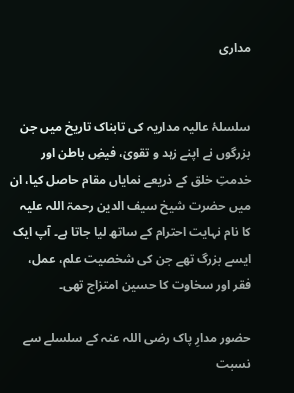مداری


سلسلۂ عالیہ مداریہ کی تابناک تاریخ میں جن بزرگوں نے اپنے زہد و تقویٰ، فیضِ باطن اور خدمتِ خلق کے ذریعے نمایاں مقام حاصل کیا، ان میں حضرت شیخ سیف الدین رحمۃ اللہ علیہ کا نام نہایت احترام کے ساتھ لیا جاتا ہے۔ آپ ایک ایسے بزرگ تھے جن کی شخصیت علم، عمل، فقر اور سخاوت کا حسین امتزاج تھی۔

حضور مدارِ پاک رضی اللہ عنہ کے سلسلے سے نسبت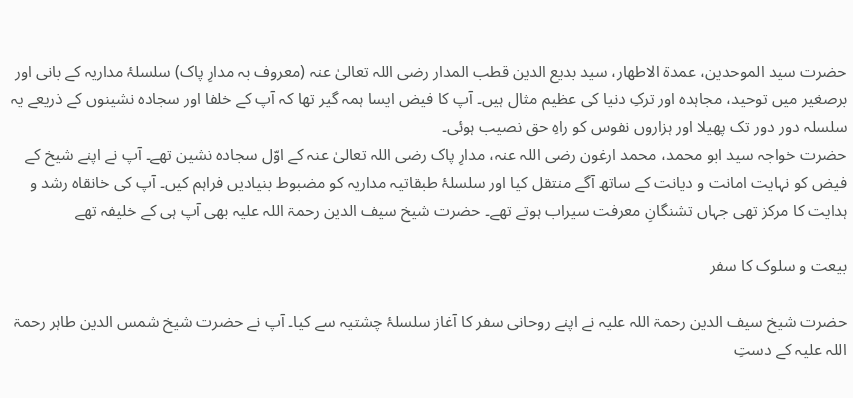حضرت سید الموحدین، عمدة الاطهار، سید بدیع الدین قطب المدار رضی اللہ تعالیٰ عنہ (معروف بہ مدارِ پاک) سلسلۂ مداریہ کے بانی اور برصغیر میں توحید، مجاہدہ اور ترکِ دنیا کی عظیم مثال ہیں۔ آپ کا فیض ایسا ہمہ گیر تھا کہ آپ کے خلفا اور سجادہ نشینوں کے ذریعے یہ سلسلہ دور دور تک پھیلا اور ہزاروں نفوس کو راہِ حق نصیب ہوئی۔
حضرت خواجہ سید ابو محمد، محمد ارغون رضی اللہ عنہ، مدارِ پاک رضی اللہ تعالیٰ عنہ کے اوّل سجادہ نشین تھے۔ آپ نے اپنے شیخ کے فیض کو نہایت امانت و دیانت کے ساتھ آگے منتقل کیا اور سلسلۂ طبقاتیہ مداریہ کو مضبوط بنیادیں فراہم کیں۔ آپ کی خانقاہ رشد و ہدایت کا مرکز تھی جہاں تشنگانِ معرفت سیراب ہوتے تھے۔ حضرت شیخ سیف الدین رحمۃ اللہ علیہ بھی آپ ہی کے خلیفہ تھے

بیعت و سلوک کا سفر

حضرت شیخ سیف الدین رحمۃ اللہ علیہ نے اپنے روحانی سفر کا آغاز سلسلۂ چشتیہ سے کیا۔ آپ نے حضرت شیخ شمس الدین طاہر رحمۃ اللہ علیہ کے دستِ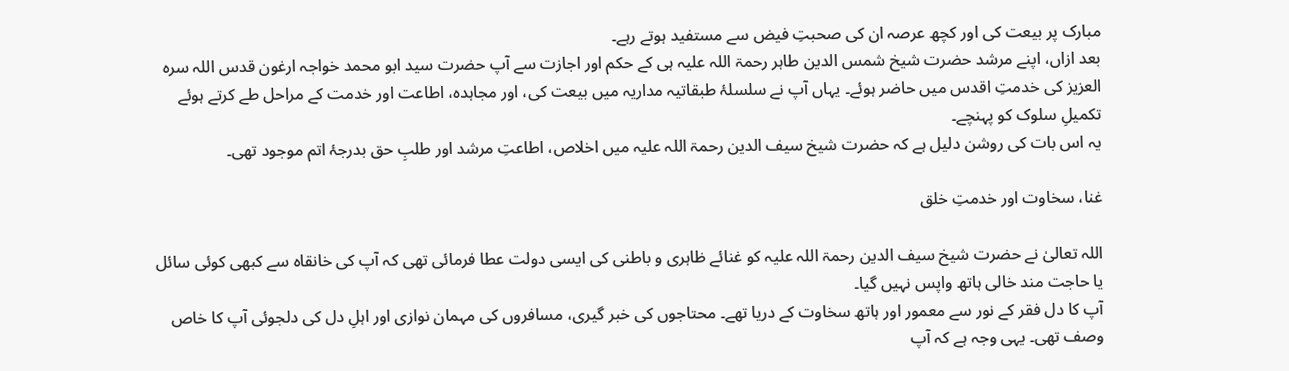مبارک پر بیعت کی اور کچھ عرصہ ان کی صحبتِ فیض سے مستفید ہوتے رہے۔
بعد ازاں، اپنے مرشد حضرت شیخ شمس الدین طاہر رحمۃ اللہ علیہ ہی کے حکم اور اجازت سے آپ حضرت سید ابو محمد خواجہ ارغون قدس اللہ سرہ العزیز کی خدمتِ اقدس میں حاضر ہوئے۔ یہاں آپ نے سلسلۂ طبقاتیہ مداریہ میں بیعت کی، اور مجاہدہ، اطاعت اور خدمت کے مراحل طے کرتے ہوئے تکمیلِ سلوک کو پہنچے۔
یہ اس بات کی روشن دلیل ہے کہ حضرت شیخ سیف الدین رحمۃ اللہ علیہ میں اخلاص، اطاعتِ مرشد اور طلبِ حق بدرجۂ اتم موجود تھی۔

غنا، سخاوت اور خدمتِ خلق

اللہ تعالیٰ نے حضرت شیخ سیف الدین رحمۃ اللہ علیہ کو غنائے ظاہری و باطنی کی ایسی دولت عطا فرمائی تھی کہ آپ کی خانقاہ سے کبھی کوئی سائل یا حاجت مند خالی ہاتھ واپس نہیں گیا۔
آپ کا دل فقر کے نور سے معمور اور ہاتھ سخاوت کے دریا تھے۔ محتاجوں کی خبر گیری، مسافروں کی مہمان نوازی اور اہلِ دل کی دلجوئی آپ کا خاص وصف تھی۔ یہی وجہ ہے کہ آپ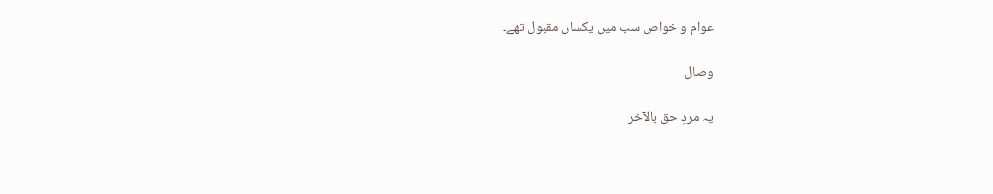عوام و خواص سب میں یکساں مقبول تھے۔

وصال

یہ مردِ حق بالآخر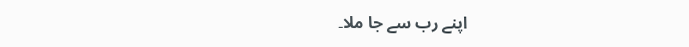اپنے رب سے جا ملا۔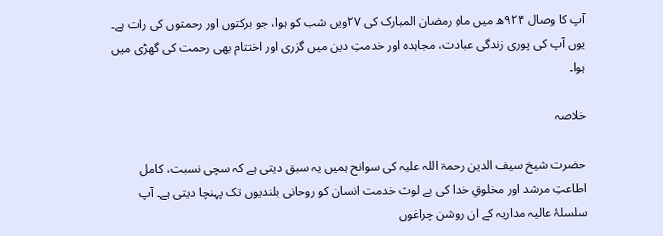آپ کا وصال ۹۲۴ھ میں ماہِ رمضان المبارک کی ۲۷ویں شب کو ہوا، جو برکتوں اور رحمتوں کی رات ہے۔ یوں آپ کی پوری زندگی عبادت، مجاہدہ اور خدمتِ دین میں گزری اور اختتام بھی رحمت کی گھڑی میں ہوا۔

خلاصہ

حضرت شیخ سیف الدین رحمۃ اللہ علیہ کی سوانح ہمیں یہ سبق دیتی ہے کہ سچی نسبت، کامل اطاعتِ مرشد اور مخلوقِ خدا کی بے لوث خدمت انسان کو روحانی بلندیوں تک پہنچا دیتی ہے۔ آپ سلسلۂ عالیہ مداریہ کے ان روشن چراغوں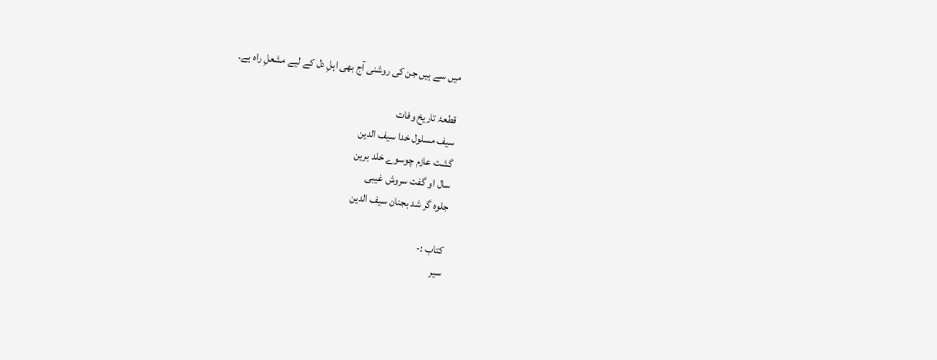میں سے ہیں جن کی روشنی آج بھی اہلِ دل کے لیے مشعلِ راہ ہے۔

قطعۂ تاریخ وفات
سیف مسلول خدا سیف الدین
گشت عازم چوسوے خلد برین
سال او گفت سروش غیبی
جلوه گر شد بجنان سیف الدین

کتاب :-
سیر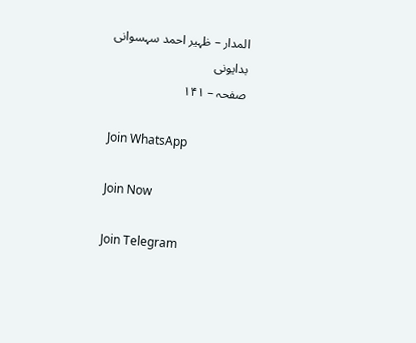المدار – ظہیر احمد سہسوانی بدایونی
صفحہ – ۱۴۱

Join WhatsApp

Join Now

Join Telegram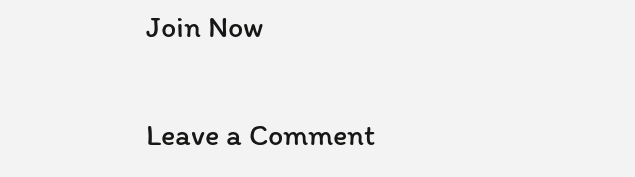Join Now

Leave a Comment